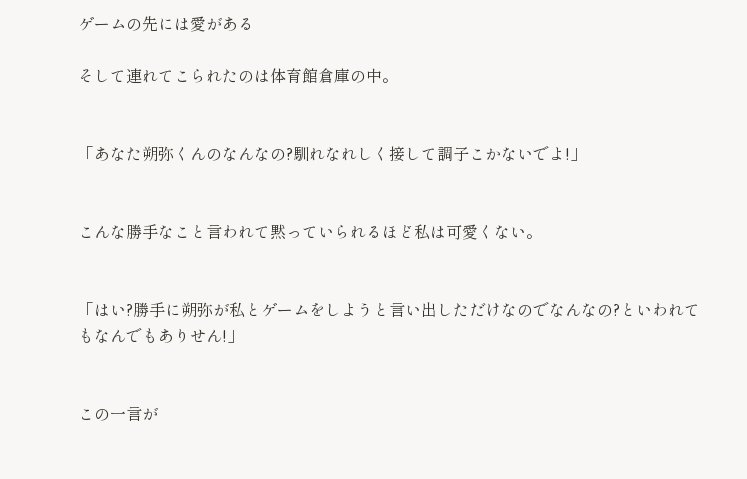ゲームの先には愛がある

そして連れてこられたのは体育館倉庫の中。


「あなた朔弥くんのなんなの?馴れなれしく接して調子こかないでよ!」


こんな勝手なこと言われて黙っていられるほど私は可愛くない。


「はい?勝手に朔弥が私とゲームをしようと言い出しただけなのでなんなの?といわれてもなんでもありせん!」


この一言が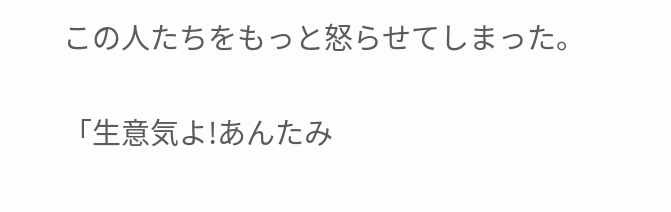この人たちをもっと怒らせてしまった。


「生意気よ!あんたみ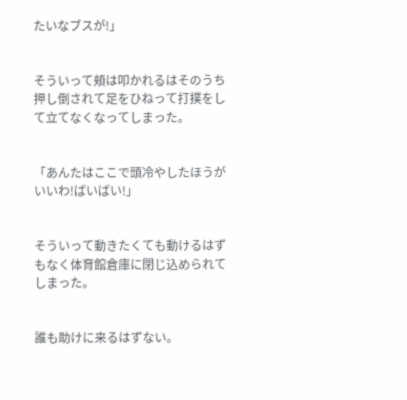たいなブスが!」


そういって頬は叩かれるはそのうち押し倒されて足をひねって打撲をして立てなくなってしまった。


「あんたはここで頭冷やしたほうがいいわ!ばいばい!」


そういって動きたくても動けるはずもなく体育館倉庫に閉じ込められてしまった。


誰も助けに来るはずない。